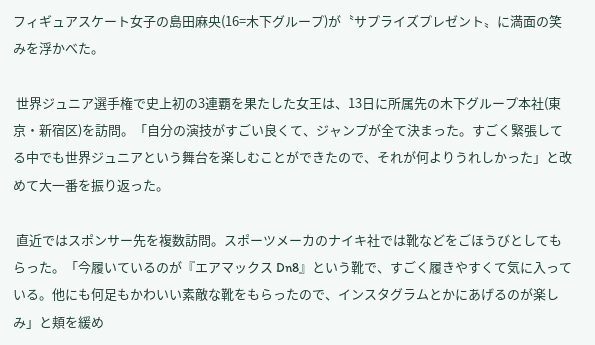フィギュアスケート女子の島田麻央(16=木下グループ)が〝サプライズプレゼント〟に満面の笑みを浮かべた。

 世界ジュニア選手権で史上初の3連覇を果たした女王は、13日に所属先の木下グループ本社(東京・新宿区)を訪問。「自分の演技がすごい良くて、ジャンプが全て決まった。すごく緊張してる中でも世界ジュニアという舞台を楽しむことができたので、それが何よりうれしかった」と改めて大一番を振り返った。

 直近ではスポンサー先を複数訪問。スポーツメーカのナイキ社では靴などをごほうびとしてもらった。「今履いているのが『エアマックス Dn8』という靴で、すごく履きやすくて気に入っている。他にも何足もかわいい素敵な靴をもらったので、インスタグラムとかにあげるのが楽しみ」と頬を緩め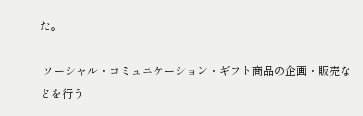た。

 ソーシャル・コミュニケーション・ギフト商品の企画・販売などを行う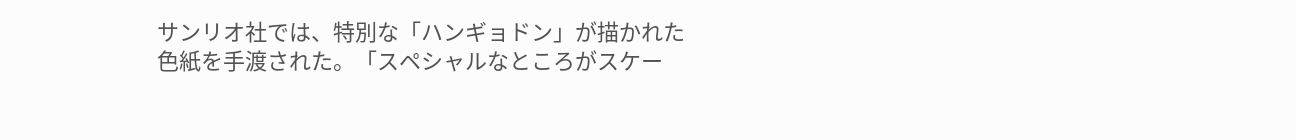サンリオ社では、特別な「ハンギョドン」が描かれた色紙を手渡された。「スペシャルなところがスケー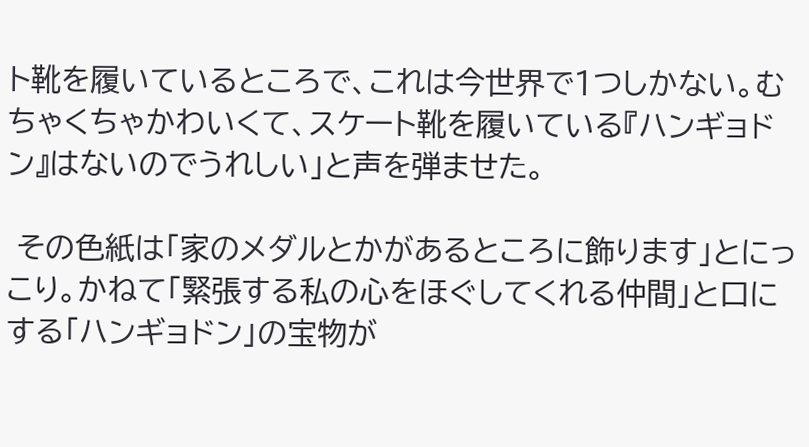ト靴を履いているところで、これは今世界で1つしかない。むちゃくちゃかわいくて、スケート靴を履いている『ハンギョドン』はないのでうれしい」と声を弾ませた。

 その色紙は「家のメダルとかがあるところに飾ります」とにっこり。かねて「緊張する私の心をほぐしてくれる仲間」と口にする「ハンギョドン」の宝物が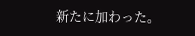新たに加わった。